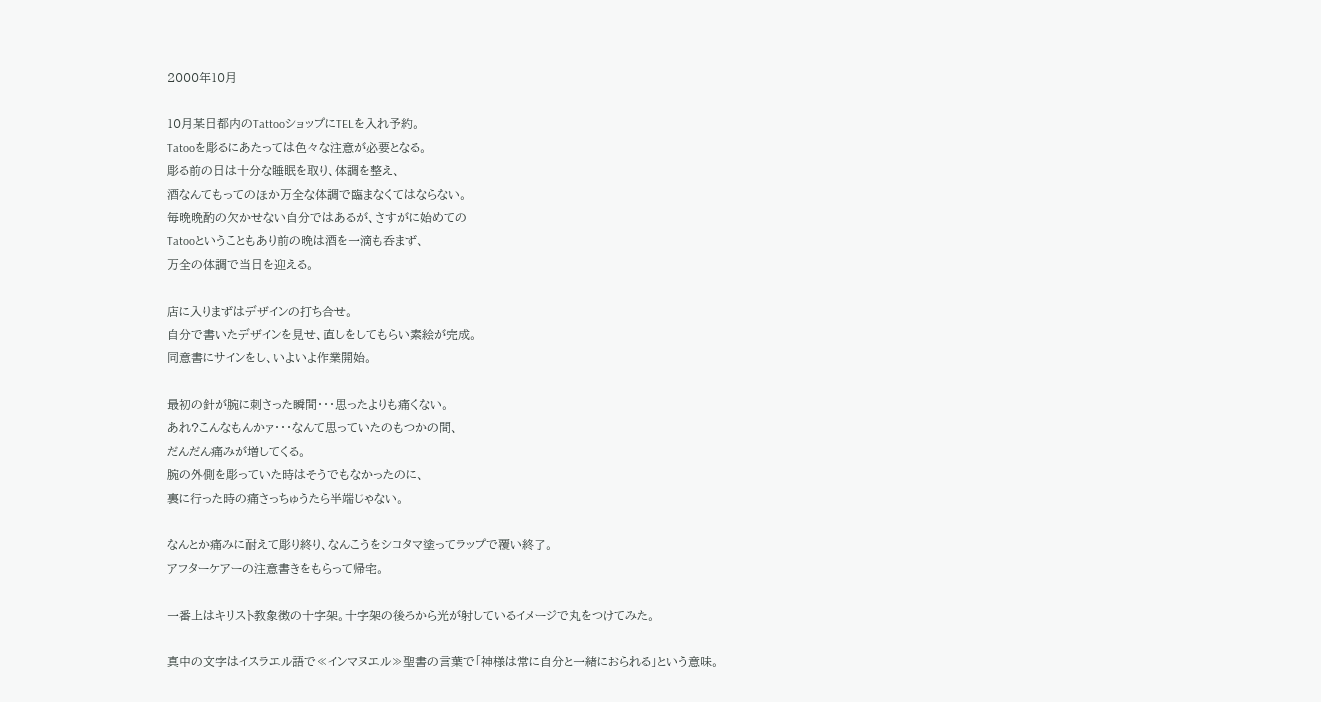2000年10月

10月某日都内のTattooショップにTELを入れ予約。
Tatooを彫るにあたっては色々な注意が必要となる。
彫る前の日は十分な睡眠を取り、体調を整え、
酒なんてもってのほか万全な体調で臨まなくてはならない。
毎晩晩酌の欠かせない自分ではあるが、さすがに始めての
Tatooということもあり前の晩は酒を一滴も呑まず、
万全の体調で当日を迎える。

店に入りまずはデザインの打ち合せ。
自分で書いたデザインを見せ、直しをしてもらい素絵が完成。
同意書にサインをし、いよいよ作業開始。

最初の針が腕に刺さった瞬間・・・思ったよりも痛くない。
あれ?こんなもんかァ・・・なんて思っていたのもつかの間、
だんだん痛みが増してくる。
腕の外側を彫っていた時はそうでもなかったのに、
裏に行った時の痛さっちゅうたら半端じゃない。

なんとか痛みに耐えて彫り終り、なんこうをシコタマ塗ってラップで覆い終了。
アフターケアーの注意書きをもらって帰宅。

一番上はキリスト教象徴の十字架。十字架の後ろから光が射しているイメージで丸をつけてみた。

真中の文字はイスラエル語で≪インマヌエル≫聖書の言葉で「神様は常に自分と一緒におられる」という意味。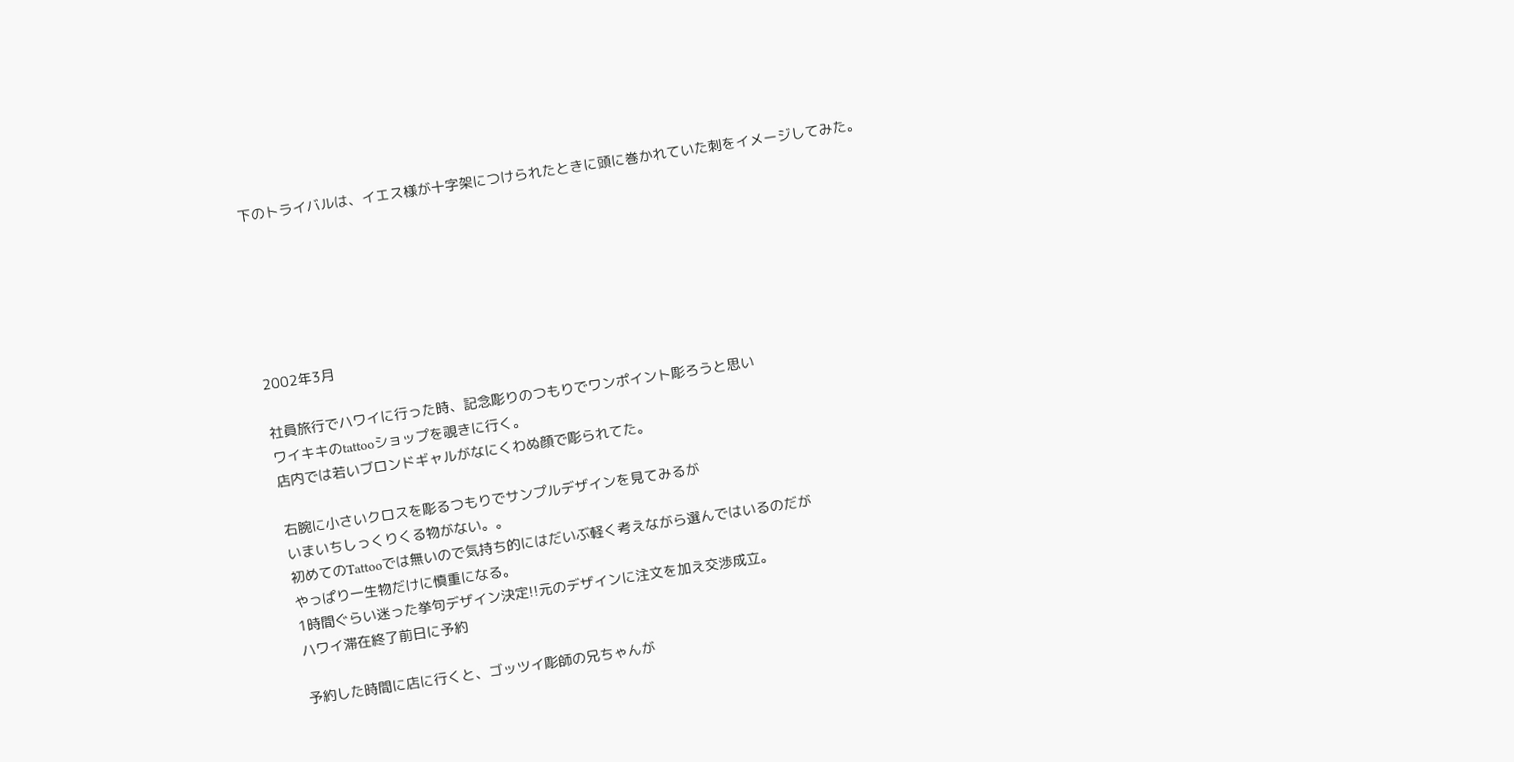下のトライバルは、イエス様が十字架につけられたときに頭に巻かれていた刺をイメージしてみた。






2002年3月

社員旅行でハワイに行った時、記念彫りのつもりでワンポイント彫ろうと思い
ワイキキのtattooショップを覗きに行く。
店内では若いブロンドギャルがなにくわぬ顔で彫られてた。

右腕に小さいクロスを彫るつもりでサンプルデザインを見てみるが
いまいちしっくりくる物がない。。
初めてのTattooでは無いので気持ち的にはだいぶ軽く考えながら選んではいるのだが
やっぱり一生物だけに慎重になる。
1時間ぐらい迷った挙句デザイン決定!!元のデザインに注文を加え交渉成立。
ハワイ滞在終了前日に予約

予約した時間に店に行くと、ゴッツイ彫師の兄ちゃんが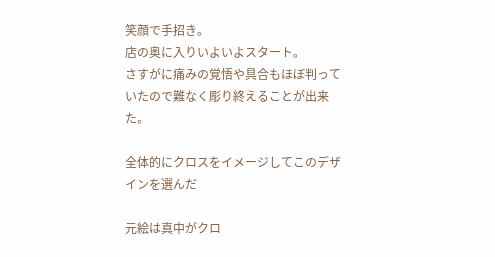笑顔で手招き。
店の奥に入りいよいよスタート。
さすがに痛みの覚悟や具合もほぼ判っていたので難なく彫り終えることが出来た。

全体的にクロスをイメージしてこのデザインを選んだ

元絵は真中がクロ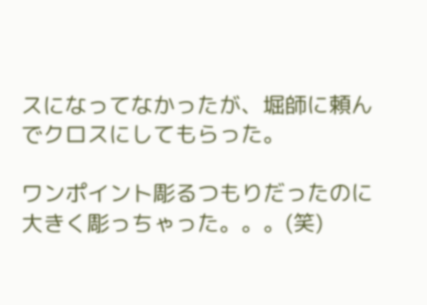スになってなかったが、堀師に頼んでクロスにしてもらった。

ワンポイント彫るつもりだったのに大きく彫っちゃった。。。(笑)